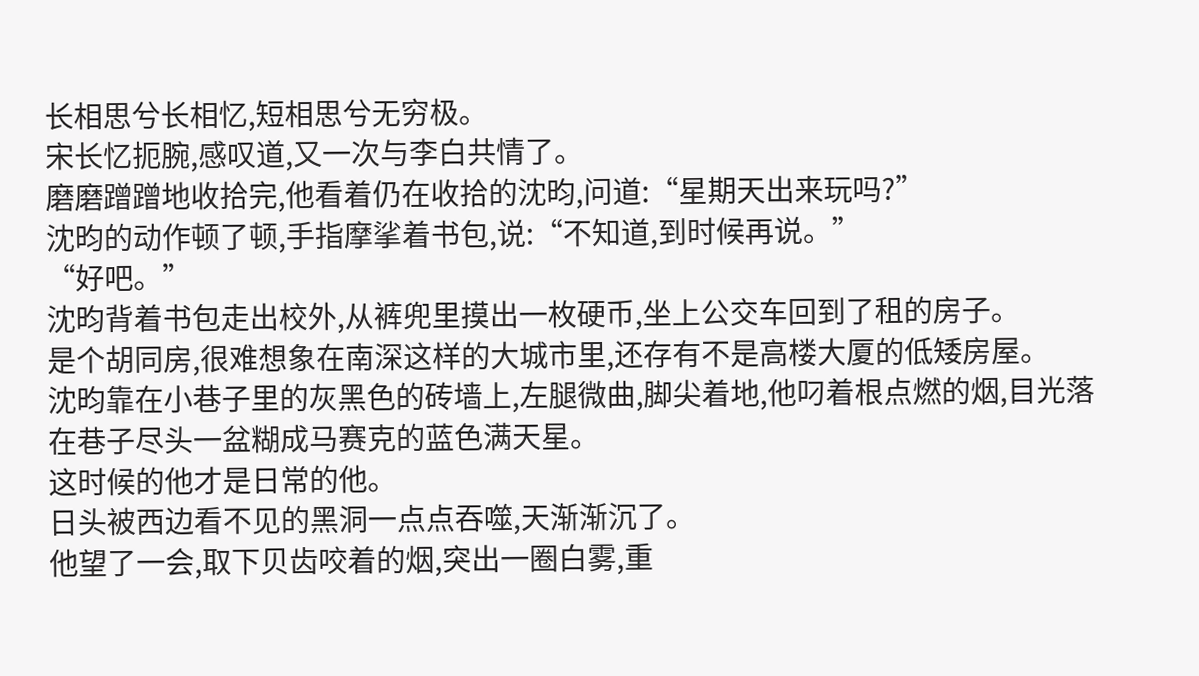长相思兮长相忆,短相思兮无穷极。
宋长忆扼腕,感叹道,又一次与李白共情了。
磨磨蹭蹭地收拾完,他看着仍在收拾的沈昀,问道:“星期天出来玩吗?”
沈昀的动作顿了顿,手指摩挲着书包,说:“不知道,到时候再说。”
“好吧。”
沈昀背着书包走出校外,从裤兜里摸出一枚硬币,坐上公交车回到了租的房子。
是个胡同房,很难想象在南深这样的大城市里,还存有不是高楼大厦的低矮房屋。
沈昀靠在小巷子里的灰黑色的砖墙上,左腿微曲,脚尖着地,他叼着根点燃的烟,目光落在巷子尽头一盆糊成马赛克的蓝色满天星。
这时候的他才是日常的他。
日头被西边看不见的黑洞一点点吞噬,天渐渐沉了。
他望了一会,取下贝齿咬着的烟,突出一圈白雾,重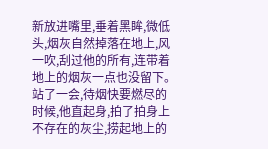新放进嘴里,垂着黑眸,微低头,烟灰自然掉落在地上,风一吹,刮过他的所有,连带着地上的烟灰一点也没留下。
站了一会,待烟快要燃尽的时候,他直起身,拍了拍身上不存在的灰尘,捞起地上的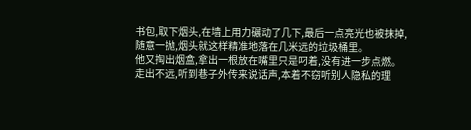书包,取下烟头,在墙上用力碾动了几下,最后一点亮光也被抹掉,随意一抛,烟头就这样精准地落在几米远的垃圾桶里。
他又掏出烟盒,拿出一根放在嘴里只是叼着,没有进一步点燃。
走出不远,听到巷子外传来说话声,本着不窃听别人隐私的理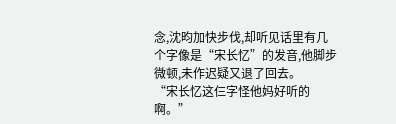念,沈昀加快步伐,却听见话里有几个字像是“宋长忆”的发音,他脚步微顿,未作迟疑又退了回去。
“宋长忆这仨字怪他妈好听的啊。”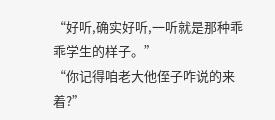“好听,确实好听,一听就是那种乖乖学生的样子。”
“你记得咱老大他侄子咋说的来着?”